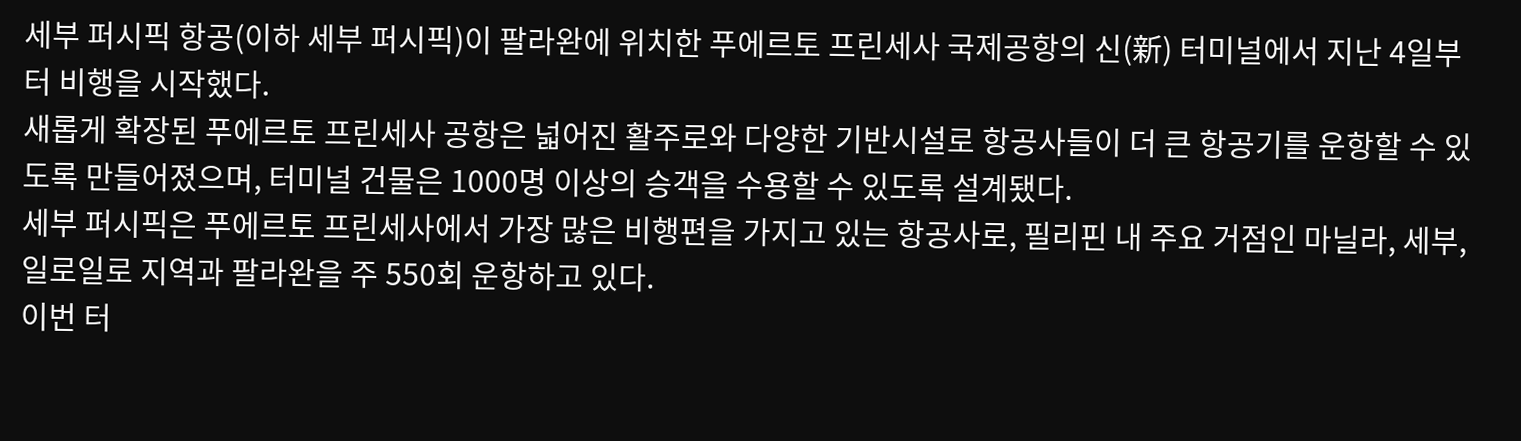세부 퍼시픽 항공(이하 세부 퍼시픽)이 팔라완에 위치한 푸에르토 프린세사 국제공항의 신(新) 터미널에서 지난 4일부터 비행을 시작했다.
새롭게 확장된 푸에르토 프린세사 공항은 넓어진 활주로와 다양한 기반시설로 항공사들이 더 큰 항공기를 운항할 수 있도록 만들어졌으며, 터미널 건물은 1000명 이상의 승객을 수용할 수 있도록 설계됐다.
세부 퍼시픽은 푸에르토 프린세사에서 가장 많은 비행편을 가지고 있는 항공사로, 필리핀 내 주요 거점인 마닐라, 세부, 일로일로 지역과 팔라완을 주 550회 운항하고 있다.
이번 터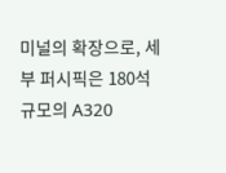미널의 확장으로, 세부 퍼시픽은 180석 규모의 A320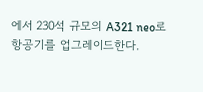에서 230석 규모의 A321 neo로 항공기를 업그레이드한다.